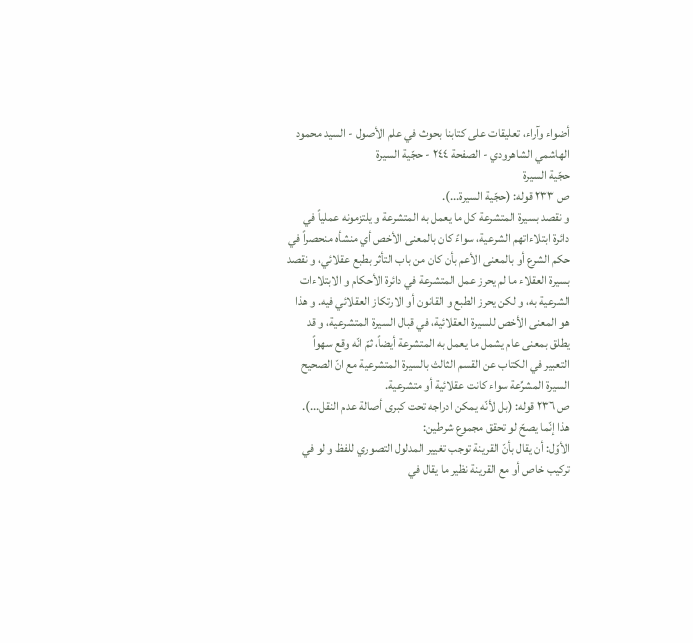أضواء وآراء، تعليقات على كتابنا بحوث في علم الأصول - السيد محمود الهاشمي الشاهرودي - الصفحة ٢٤٤ - حجّية السيرة
حجّية السيرة
ص ٢٣٣ قوله: (حجّية السيرة...).
و نقصد بسيرة المتشرعة كل ما يعمل به المتشرعة و يلتزمونه عملياً في دائرة ابتلاءاتهم الشرعية، سواءً كان بالمعنى الأخص أي منشأه منحصراً في حكم الشرع أو بالمعنى الأعم بأن كان من باب التأثر بطبع عقلائي، و نقصد بسيرة العقلاء ما لم يحرز عمل المتشرعة في دائرة الأحكام و الابتلاءات الشرعية به، و لكن يحرز الطبع و القانون أو الارتكاز العقلائي فيه. و هذا هو المعنى الأخص للسيرة العقلائية، في قبال السيرة المتشرعية، و قد يطلق بمعنى عام يشمل ما يعمل به المتشرعة أيضاً، ثمّ انّه وقع سهواً التعبير في الكتاب عن القسم الثالث بالسيرة المتشرعية مع انّ الصحيح السيرة المشرِّعة سواء كانت عقلائية أو متشرعية.
ص ٢٣٦ قوله: (بل لأنّه يمكن ادراجه تحت كبرى أصالة عدم النقل...).
هذا إنّما يصحّ لو تحقق مجموع شرطين:
الأوّل: أن يقال بأنّ القرينة توجب تغيير المدلول التصوري للفظ و لو في تركيب خاص أو مع القرينة نظير ما يقال في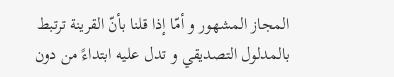المجاز المشهور و أمّا إذا قلنا بأنّ القرينة ترتبط بالمدلول التصديقي و تدل عليه ابتداءً من دون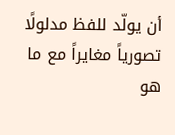أن يولّد للفظ مدلولًا تصورياً مغايراً مع ما هو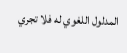المدلول اللغوي له فلا تجري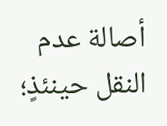أصالة عدم النقل حينئذٍ؛